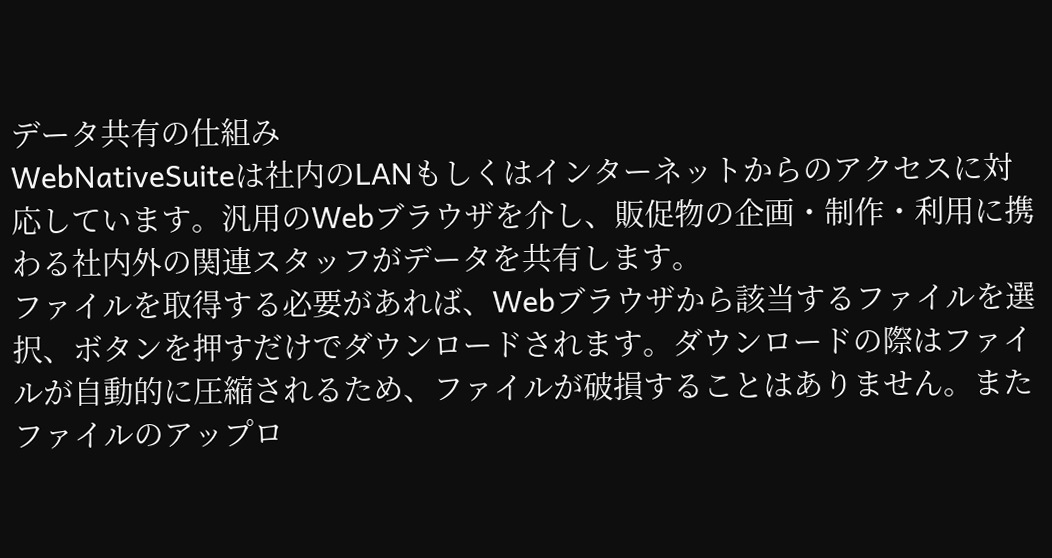データ共有の仕組み
WebNativeSuiteは社内のLANもしくはインターネットからのアクセスに対応しています。汎用のWebブラウザを介し、販促物の企画・制作・利用に携わる社内外の関連スタッフがデータを共有します。
ファイルを取得する必要があれば、Webブラウザから該当するファイルを選択、ボタンを押すだけでダウンロードされます。ダウンロードの際はファイルが自動的に圧縮されるため、ファイルが破損することはありません。またファイルのアップロ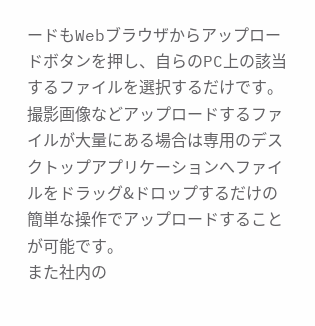ードもWebブラウザからアップロードボタンを押し、自らのPC上の該当するファイルを選択するだけです。撮影画像などアップロードするファイルが大量にある場合は専用のデスクトップアプリケーションへファイルをドラッグ&ドロップするだけの簡単な操作でアップロードすることが可能です。
また社内の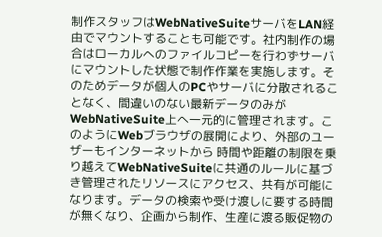制作スタッフはWebNativeSuiteサーバをLAN経由でマウントすることも可能です。社内制作の場合はローカルへのファイルコピーを行わずサーバにマウントした状態で制作作業を実施します。そのためデータが個人のPCやサーバに分散されることなく、間違いのない最新データのみがWebNativeSuite上へ一元的に管理されます。このようにWebブラウザの展開により、外部のユーザーもインターネットから 時間や距離の制限を乗り越えてWebNativeSuiteに共通のルールに基づき管理されたリソースにアクセス、共有が可能になります。データの検索や受け渡しに要する時間が無くなり、企画から制作、生産に渡る販促物の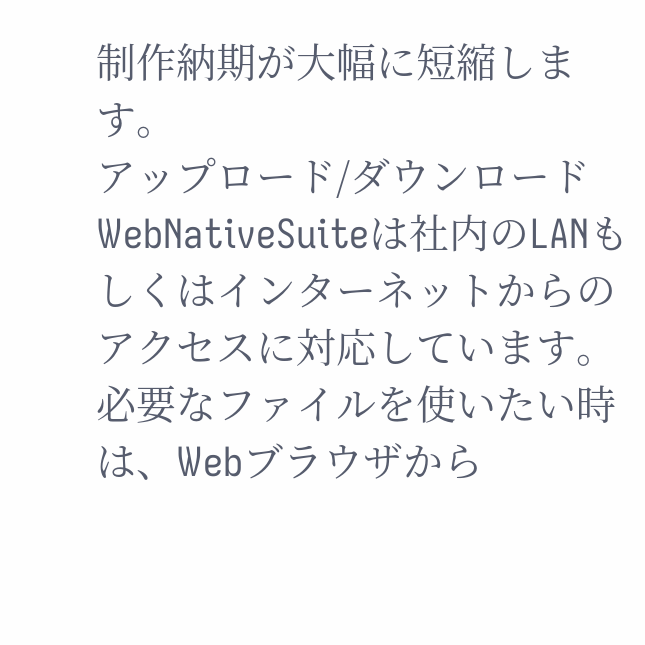制作納期が大幅に短縮します。
アップロード/ダウンロード
WebNativeSuiteは社内のLANもしくはインターネットからのアクセスに対応しています。必要なファイルを使いたい時は、Webブラウザから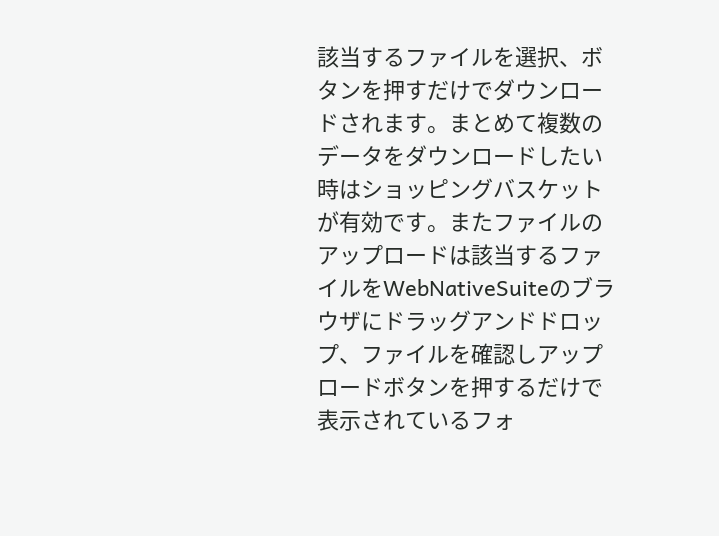該当するファイルを選択、ボタンを押すだけでダウンロードされます。まとめて複数のデータをダウンロードしたい時はショッピングバスケットが有効です。またファイルのアップロードは該当するファイルをWebNativeSuiteのブラウザにドラッグアンドドロップ、ファイルを確認しアップロードボタンを押するだけで表示されているフォ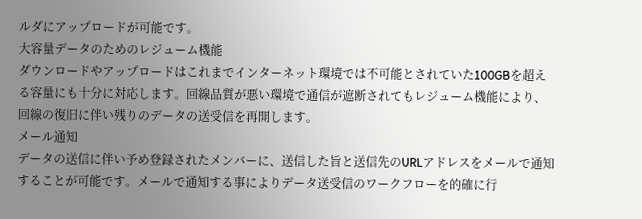ルダにアップロードが可能です。
大容量データのためのレジューム機能
ダウンロードやアップロードはこれまでインターネット環境では不可能とされていた100GBを超える容量にも十分に対応します。回線品質が悪い環境で通信が遮断されてもレジューム機能により、回線の復旧に伴い残りのデータの送受信を再開します。
メール通知
データの送信に伴い予め登録されたメンバーに、送信した旨と送信先のURLアドレスをメールで通知することが可能です。メールで通知する事によりデータ送受信のワークフローを的確に行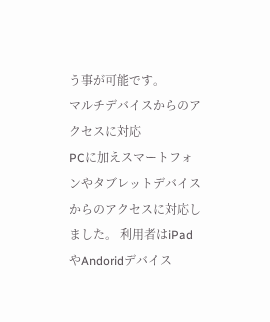う事が可能です。
マルチデバイスからのアクセスに対応
PCに加えスマートフォンやタブレットデバイスからのアクセスに対応しました。 利用者はiPadやAndoridデバイス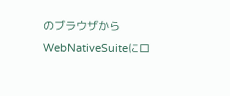のブラウザからWebNativeSuiteにロ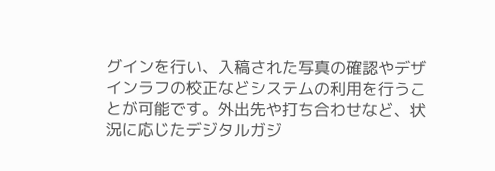グインを行い、入稿された写真の確認やデザインラフの校正などシステムの利用を行うことが可能です。外出先や打ち合わせなど、状況に応じたデジタルガジ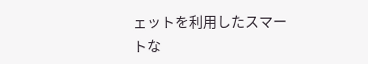ェットを利用したスマートな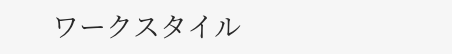ワークスタイル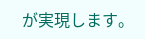が実現します。